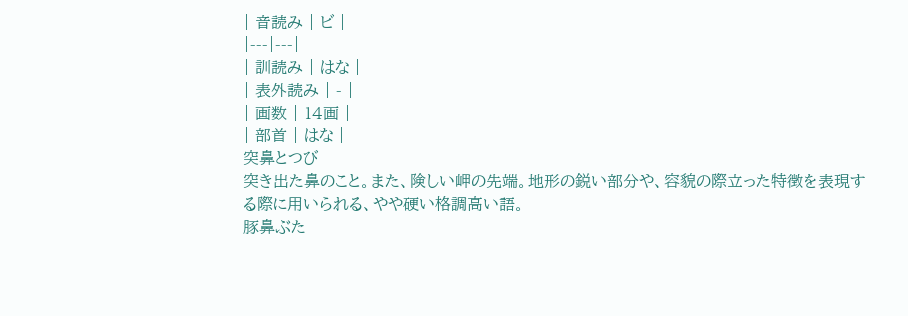| 音読み | ビ |
|---|---|
| 訓読み | はな |
| 表外読み | - |
| 画数 | 14画 |
| 部首 | はな |
突鼻とつび
突き出た鼻のこと。また、険しい岬の先端。地形の鋭い部分や、容貌の際立った特徴を表現する際に用いられる、やや硬い格調高い語。
豚鼻ぶた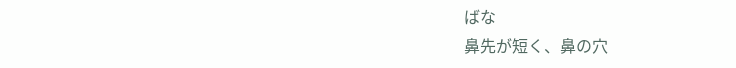ばな
鼻先が短く、鼻の穴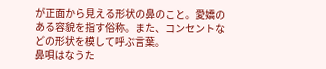が正面から見える形状の鼻のこと。愛嬌のある容貌を指す俗称。また、コンセントなどの形状を模して呼ぶ言葉。
鼻唄はなうた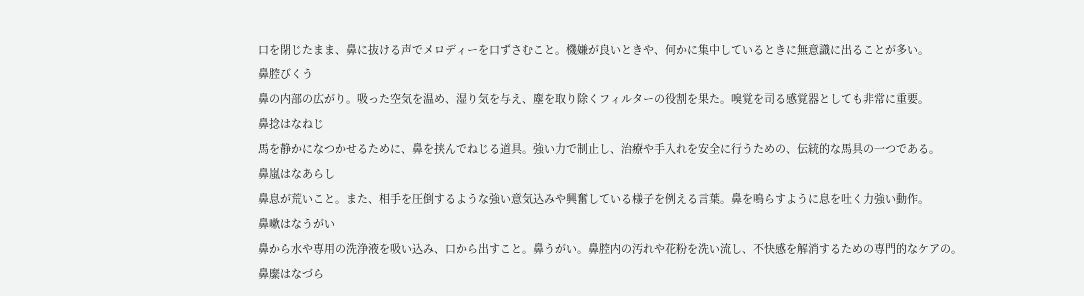口を閉じたまま、鼻に抜ける声でメロディーを口ずさむこと。機嫌が良いときや、何かに集中しているときに無意識に出ることが多い。
鼻腔びくう
鼻の内部の広がり。吸った空気を温め、湿り気を与え、塵を取り除くフィルターの役割を果た。嗅覚を司る感覚器としても非常に重要。
鼻捻はなねじ
馬を静かになつかせるために、鼻を挟んでねじる道具。強い力で制止し、治療や手入れを安全に行うための、伝統的な馬具の一つである。
鼻嵐はなあらし
鼻息が荒いこと。また、相手を圧倒するような強い意気込みや興奮している様子を例える言葉。鼻を鳴らすように息を吐く力強い動作。
鼻嗽はなうがい
鼻から水や専用の洗浄液を吸い込み、口から出すこと。鼻うがい。鼻腔内の汚れや花粉を洗い流し、不快感を解消するための専門的なケアの。
鼻縻はなづら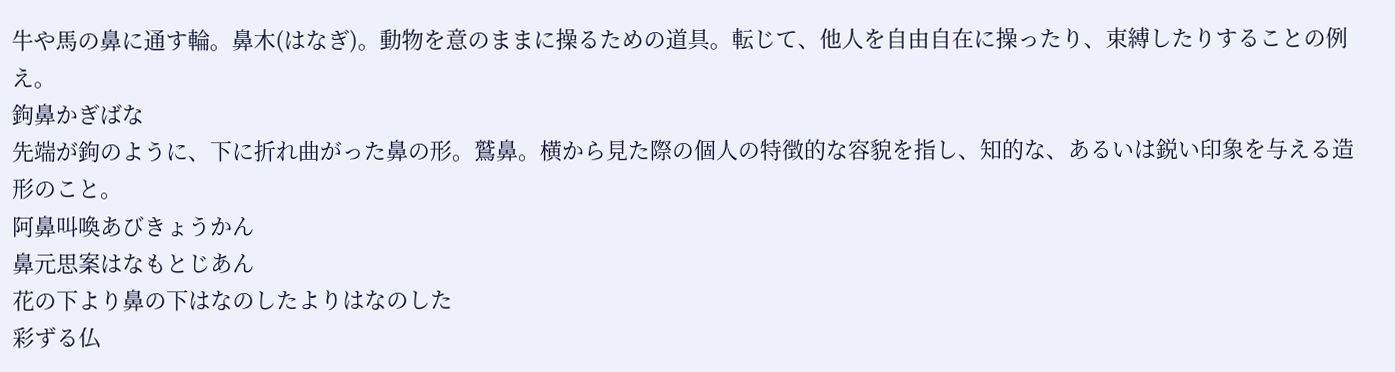牛や馬の鼻に通す輪。鼻木(はなぎ)。動物を意のままに操るための道具。転じて、他人を自由自在に操ったり、束縛したりすることの例え。
鉤鼻かぎばな
先端が鉤のように、下に折れ曲がった鼻の形。鷲鼻。横から見た際の個人の特徴的な容貌を指し、知的な、あるいは鋭い印象を与える造形のこと。
阿鼻叫喚あびきょうかん
鼻元思案はなもとじあん
花の下より鼻の下はなのしたよりはなのした
彩ずる仏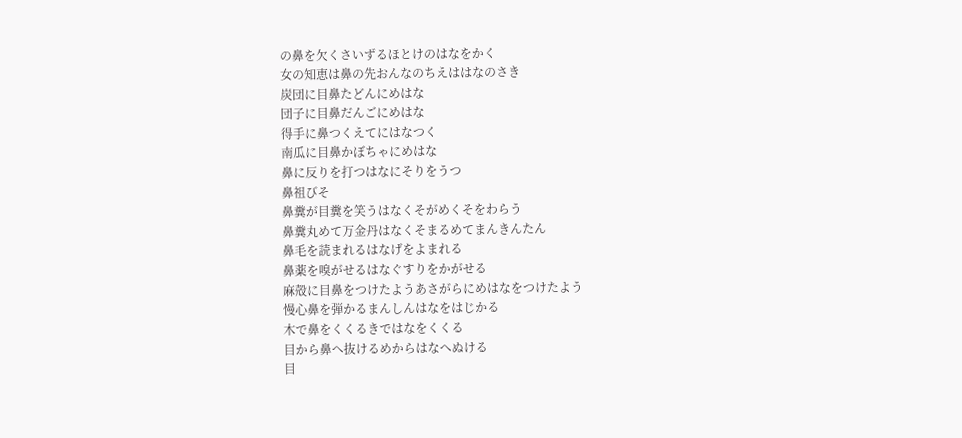の鼻を欠くさいずるほとけのはなをかく
女の知恵は鼻の先おんなのちえははなのさき
炭団に目鼻たどんにめはな
団子に目鼻だんごにめはな
得手に鼻つくえてにはなつく
南瓜に目鼻かぼちゃにめはな
鼻に反りを打つはなにそりをうつ
鼻祖びそ
鼻糞が目糞を笑うはなくそがめくそをわらう
鼻糞丸めて万金丹はなくそまるめてまんきんたん
鼻毛を読まれるはなげをよまれる
鼻薬を嗅がせるはなぐすりをかがせる
麻殻に目鼻をつけたようあさがらにめはなをつけたよう
慢心鼻を弾かるまんしんはなをはじかる
木で鼻をくくるきではなをくくる
目から鼻へ抜けるめからはなへぬける
目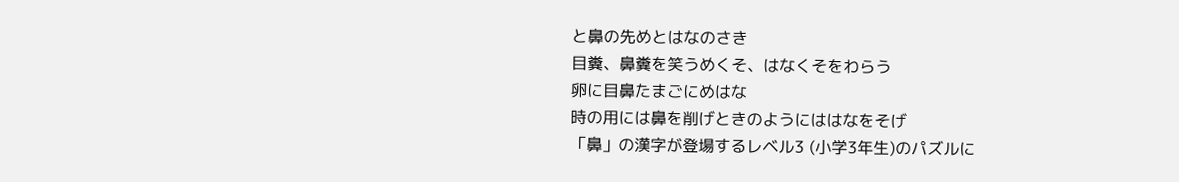と鼻の先めとはなのさき
目糞、鼻糞を笑うめくそ、はなくそをわらう
卵に目鼻たまごにめはな
時の用には鼻を削げときのようにははなをそげ
「鼻」の漢字が登場するレベル3 (小学3年生)のパズルに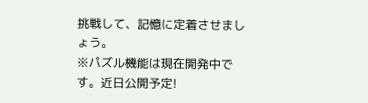挑戦して、記憶に定着させましょう。
※パズル機能は現在開発中です。近日公開予定!